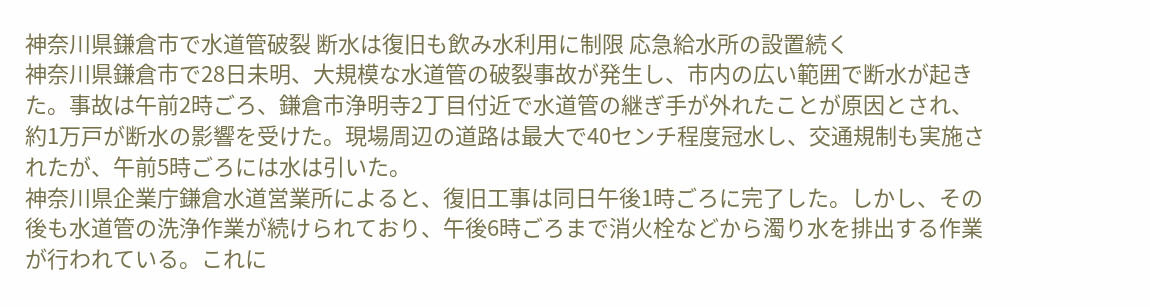神奈川県鎌倉市で水道管破裂 断水は復旧も飲み水利用に制限 応急給水所の設置続く
神奈川県鎌倉市で28日未明、大規模な水道管の破裂事故が発生し、市内の広い範囲で断水が起きた。事故は午前2時ごろ、鎌倉市浄明寺2丁目付近で水道管の継ぎ手が外れたことが原因とされ、約1万戸が断水の影響を受けた。現場周辺の道路は最大で40センチ程度冠水し、交通規制も実施されたが、午前5時ごろには水は引いた。
神奈川県企業庁鎌倉水道営業所によると、復旧工事は同日午後1時ごろに完了した。しかし、その後も水道管の洗浄作業が続けられており、午後6時ごろまで消火栓などから濁り水を排出する作業が行われている。これに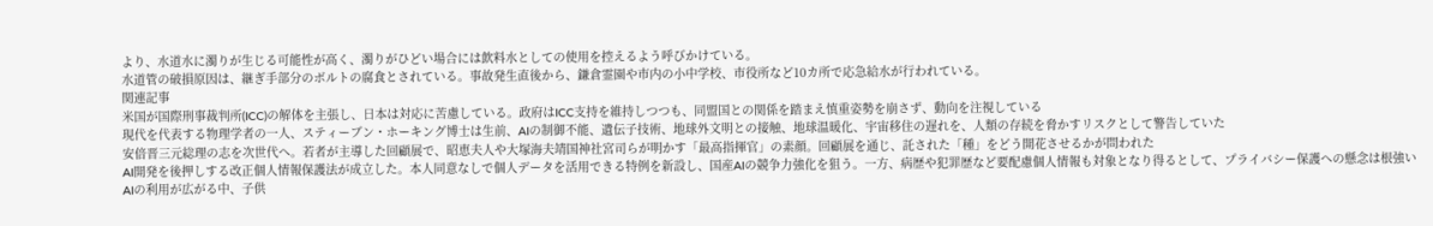より、水道水に濁りが生じる可能性が高く、濁りがひどい場合には飲料水としての使用を控えるよう呼びかけている。
水道管の破損原因は、継ぎ手部分のボルトの腐食とされている。事故発生直後から、鎌倉霊園や市内の小中学校、市役所など10カ所で応急給水が行われている。
関連記事
米国が国際刑事裁判所(ICC)の解体を主張し、日本は対応に苦慮している。政府はICC支持を維持しつつも、同盟国との関係を踏まえ慎重姿勢を崩さず、動向を注視している
現代を代表する物理学者の一人、スティーブン・ホーキング博士は生前、AIの制御不能、遺伝子技術、地球外文明との接触、地球温暖化、宇宙移住の遅れを、人類の存続を脅かすリスクとして警告していた
安倍晋三元総理の志を次世代へ。若者が主導した回顧展で、昭恵夫人や大塚海夫靖国神社宮司らが明かす「最高指揮官」の素顔。回顧展を通じ、託された「種」をどう開花させるかが問われた
AI開発を後押しする改正個人情報保護法が成立した。本人同意なしで個人データを活用できる特例を新設し、国産AIの競争力強化を狙う。一方、病歴や犯罪歴など要配慮個人情報も対象となり得るとして、プライバシー保護への懸念は根強い
AIの利用が広がる中、子供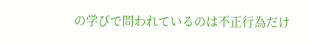の学びで問われているのは不正行為だけ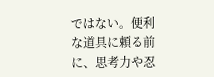ではない。便利な道具に頼る前に、思考力や忍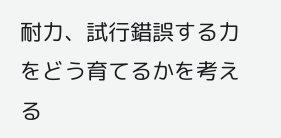耐力、試行錯誤する力をどう育てるかを考える